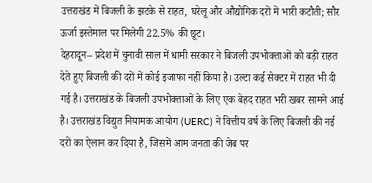उत्तराखंड में बिजली के झटके से राहत, घरेलू और औद्योगिक दरों में भारी कटौती; सौर ऊर्जा इस्तेमाल पर मिलेगी 22.5% की छूट।
देहरादून– प्रदेश में चुनावी साल में धामी सरकार ने बिजली उपभोक्ताओं को बड़ी राहत देते हुए बिजली की दरों में कोई इजाफा नहीं किया है। उल्टा कई सेक्टर में राहत भी दी गई है। उत्तराखंड के बिजली उपभोक्ताओं के लिए एक बेहद राहत भरी खबर सामने आई है। उत्तराखंड विद्युत नियामक आयोग (UERC) ने वित्तीय वर्ष के लिए बिजली की नई दरों का ऐलान कर दिया है, जिसमें आम जनता की जेब पर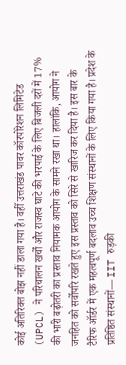कोई अतिरिक्त बोझ नहीं डाला गया है। वहीँ उत्तराखंड पावर कॉरपोरेशन लिमिटेड (UPCL) ने परिचालन खर्चों और राजस्व घाटे की भरपाई के लिए बिजली दरों में 17% की भारी बढ़ोतरी का प्रस्ताव नियामक आयोग के सामने रखा था। हालांकि, आयोग ने जनहित को सर्वोपरि रखते हुए इस प्रस्ताव को सिरे से खारिज कर दिया है। इस बार के टैरिफ ऑर्डर में एक महत्वपूर्ण बदलाव उच्च शिक्षण संस्थानों के लिए किया गया है। प्रदेश के प्रतिष्ठित संस्थानों— IIT रुड़की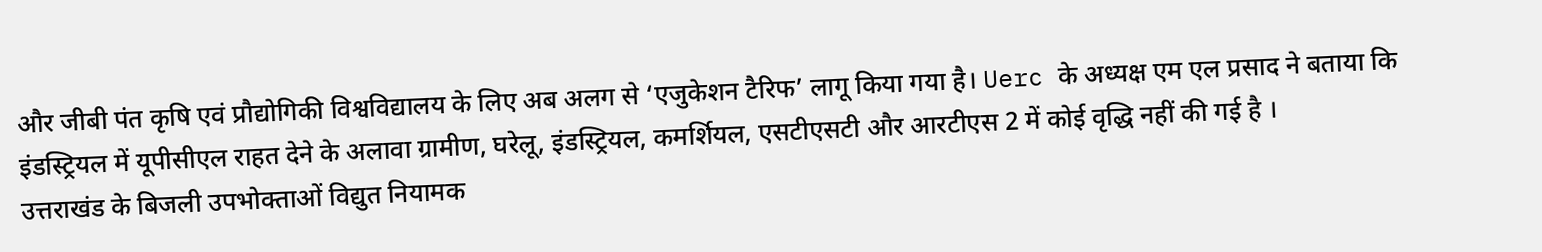और जीबी पंत कृषि एवं प्रौद्योगिकी विश्वविद्यालय के लिए अब अलग से ‘एजुकेशन टैरिफ’ लागू किया गया है। Uerc के अध्यक्ष एम एल प्रसाद ने बताया कि इंडस्ट्रियल में यूपीसीएल राहत देने के अलावा ग्रामीण, घरेलू, इंडस्ट्रियल, कमर्शियल, एसटीएसटी और आरटीएस 2 में कोई वृद्धि नहीं की गई है ।
उत्तराखंड के बिजली उपभोक्ताओं विद्युत नियामक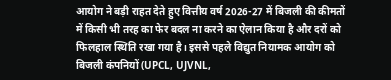आयोग ने बड़ी राहत देते हुए वित्तीय वर्ष 2026-27 में बिजली की कीमतों में किसी भी तरह का फेर बदल ना करने का ऐलान किया है और दरों को फिलहाल स्थिति रखा गया है। इससे पहले विद्युत नियामक आयोग को बिजली कंपनियों (UPCL, UJVNL,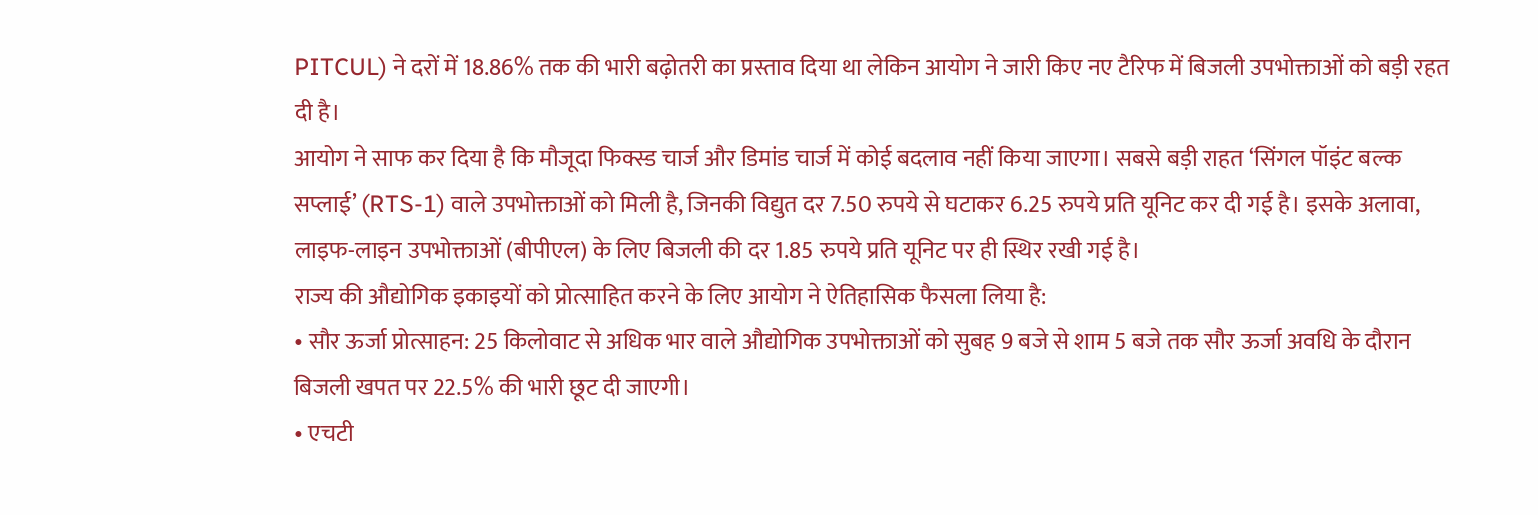PITCUL) ने दरों में 18.86% तक की भारी बढ़ोतरी का प्रस्ताव दिया था लेकिन आयोग ने जारी किए नए टैरिफ में बिजली उपभोक्ताओं को बड़ी रहत दी है।
आयोग ने साफ कर दिया है कि मौजूदा फिक्स्ड चार्ज और डिमांड चार्ज में कोई बदलाव नहीं किया जाएगा। सबसे बड़ी राहत ‘सिंगल पॉइंट बल्क सप्लाई’ (RTS-1) वाले उपभोक्ताओं को मिली है, जिनकी विद्युत दर 7.50 रुपये से घटाकर 6.25 रुपये प्रति यूनिट कर दी गई है। इसके अलावा, लाइफ-लाइन उपभोक्ताओं (बीपीएल) के लिए बिजली की दर 1.85 रुपये प्रति यूनिट पर ही स्थिर रखी गई है।
राज्य की औद्योगिक इकाइयों को प्रोत्साहित करने के लिए आयोग ने ऐतिहासिक फैसला लिया है:
• सौर ऊर्जा प्रोत्साहन: 25 किलोवाट से अधिक भार वाले औद्योगिक उपभोक्ताओं को सुबह 9 बजे से शाम 5 बजे तक सौर ऊर्जा अवधि के दौरान बिजली खपत पर 22.5% की भारी छूट दी जाएगी।
• एचटी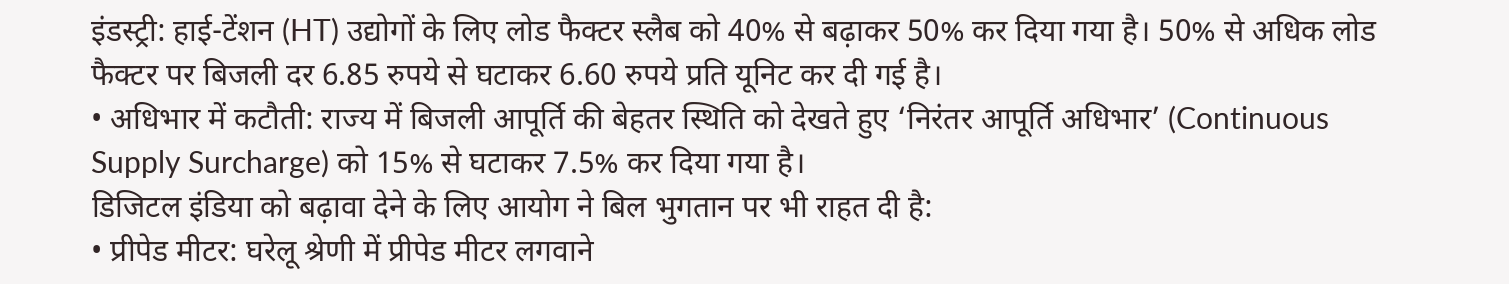इंडस्ट्री: हाई-टेंशन (HT) उद्योगों के लिए लोड फैक्टर स्लैब को 40% से बढ़ाकर 50% कर दिया गया है। 50% से अधिक लोड फैक्टर पर बिजली दर 6.85 रुपये से घटाकर 6.60 रुपये प्रति यूनिट कर दी गई है।
• अधिभार में कटौती: राज्य में बिजली आपूर्ति की बेहतर स्थिति को देखते हुए ‘निरंतर आपूर्ति अधिभार’ (Continuous Supply Surcharge) को 15% से घटाकर 7.5% कर दिया गया है।
डिजिटल इंडिया को बढ़ावा देने के लिए आयोग ने बिल भुगतान पर भी राहत दी है:
• प्रीपेड मीटर: घरेलू श्रेणी में प्रीपेड मीटर लगवाने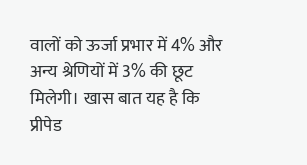वालों को ऊर्जा प्रभार में 4% और अन्य श्रेणियों में 3% की छूट मिलेगी। खास बात यह है कि प्रीपेड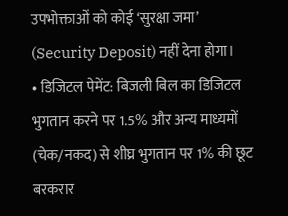उपभोक्ताओं को कोई ‘सुरक्षा जमा’ (Security Deposit) नहीं देना होगा।
• डिजिटल पेमेंट: बिजली बिल का डिजिटल भुगतान करने पर 1.5% और अन्य माध्यमों (चेक/नकद) से शीघ्र भुगतान पर 1% की छूट बरकरार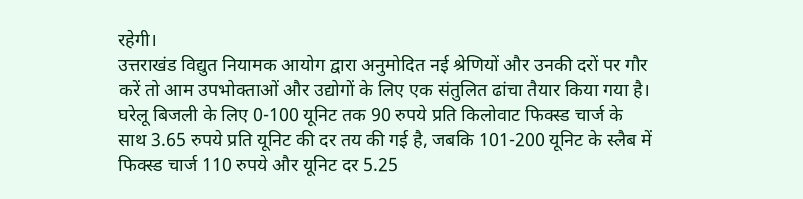रहेगी।
उत्तराखंड विद्युत नियामक आयोग द्वारा अनुमोदित नई श्रेणियों और उनकी दरों पर गौर करें तो आम उपभोक्ताओं और उद्योगों के लिए एक संतुलित ढांचा तैयार किया गया है। घरेलू बिजली के लिए 0-100 यूनिट तक 90 रुपये प्रति किलोवाट फिक्स्ड चार्ज के साथ 3.65 रुपये प्रति यूनिट की दर तय की गई है, जबकि 101-200 यूनिट के स्लैब में फिक्स्ड चार्ज 110 रुपये और यूनिट दर 5.25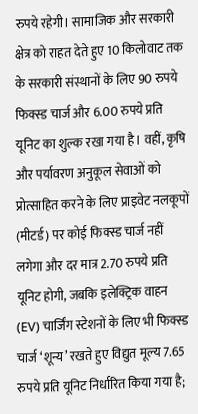रुपये रहेगी। सामाजिक और सरकारी क्षेत्र को राहत देते हुए 10 किलोवाट तक के सरकारी संस्थानों के लिए 90 रुपये फिक्स्ड चार्ज और 6.00 रुपये प्रति यूनिट का शुल्क रखा गया है। वहीं, कृषि और पर्यावरण अनुकूल सेवाओं को प्रोत्साहित करने के लिए प्राइवेट नलकूपों (मीटर्ड) पर कोई फिक्स्ड चार्ज नहीं लगेगा और दर मात्र 2.70 रुपये प्रति यूनिट होगी, जबकि इलेक्ट्रिक वाहन (EV) चार्जिंग स्टेशनों के लिए भी फिक्स्ड चार्ज ‘शून्य’ रखते हुए विद्युत मूल्य 7.65 रुपये प्रति यूनिट निर्धारित किया गया है;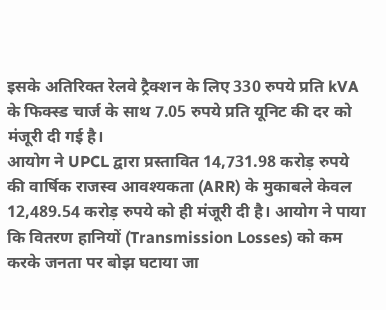इसके अतिरिक्त रेलवे ट्रैक्शन के लिए 330 रुपये प्रति kVA के फिक्स्ड चार्ज के साथ 7.05 रुपये प्रति यूनिट की दर को मंजूरी दी गई है।
आयोग ने UPCL द्वारा प्रस्तावित 14,731.98 करोड़ रुपये की वार्षिक राजस्व आवश्यकता (ARR) के मुकाबले केवल 12,489.54 करोड़ रुपये को ही मंजूरी दी है। आयोग ने पाया कि वितरण हानियों (Transmission Losses) को कम करके जनता पर बोझ घटाया जा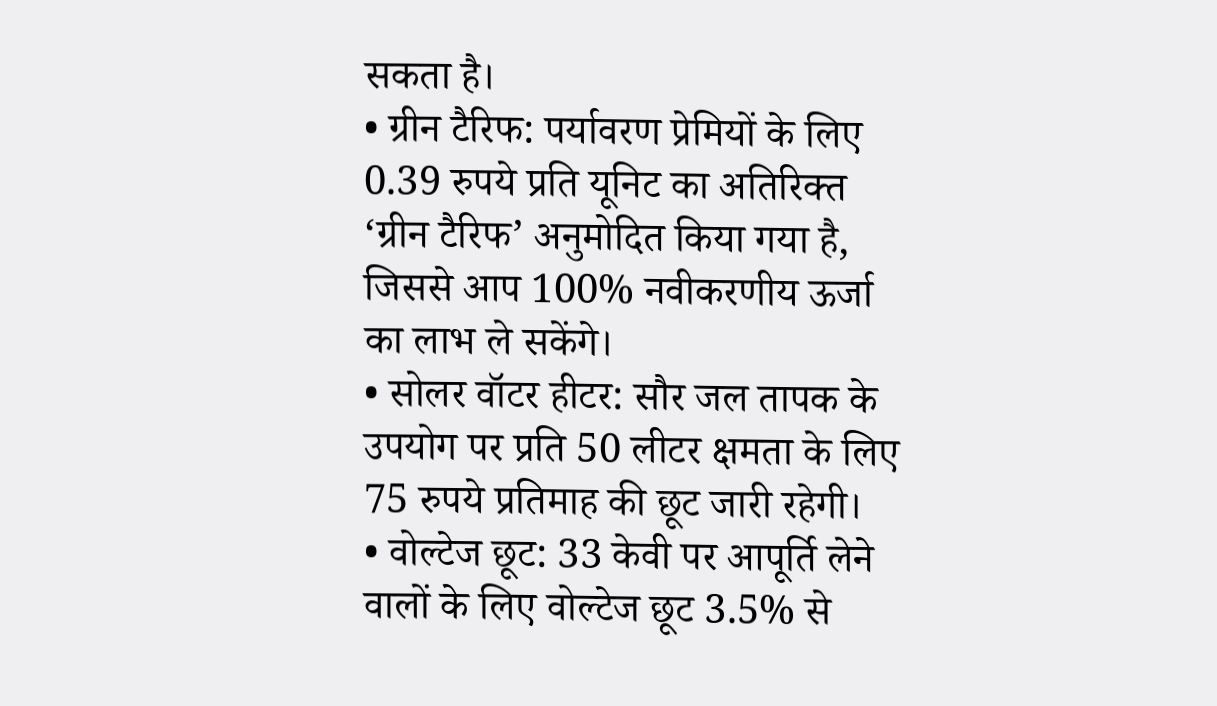सकता है।
• ग्रीन टैरिफ: पर्यावरण प्रेमियों के लिए 0.39 रुपये प्रति यूनिट का अतिरिक्त ‘ग्रीन टैरिफ’ अनुमोदित किया गया है, जिससे आप 100% नवीकरणीय ऊर्जा का लाभ ले सकेंगे।
• सोलर वॉटर हीटर: सौर जल तापक के उपयोग पर प्रति 50 लीटर क्षमता के लिए 75 रुपये प्रतिमाह की छूट जारी रहेगी।
• वोल्टेज छूट: 33 केवी पर आपूर्ति लेने वालों के लिए वोल्टेज छूट 3.5% से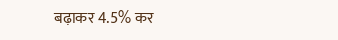बढ़ाकर 4.5% कर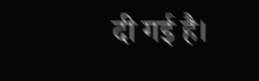दी गई है।